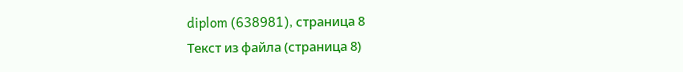diplom (638981), страница 8
Текст из файла (страница 8)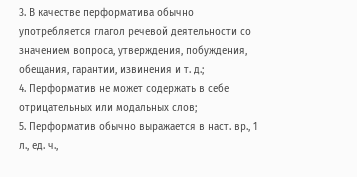3. В качестве перформатива обычно употребляется глагол речевой деятельности со значением вопроса, утверждения, побуждения, обещания, гарантии, извинения и т. д.;
4. Перформатив не может содержать в себе отрицательных или модальных слов;
5. Перформатив обычно выражается в наст. вр., 1 л., ед. ч.,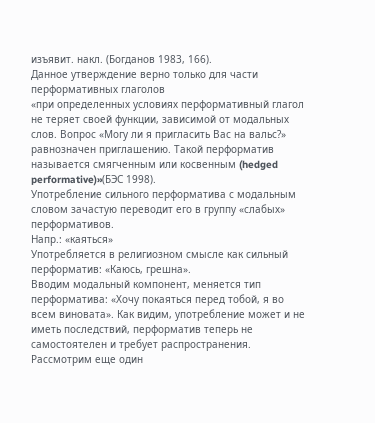изъявит. накл. (Богданов 1983, 166).
Данное утверждение верно только для части перформативных глаголов
«при определенных условиях перформативный глагол не теряет своей функции, зависимой от модальных слов. Вопрос «Могу ли я пригласить Вас на вальс?» равнозначен приглашению. Такой перформатив называется смягченным или косвенным (hedged performative)»(БЭС 1998).
Употребление сильного перформатива с модальным словом зачастую переводит его в группу «слабых» перформативов.
Напр.: «каяться»
Употребляется в религиозном смысле как сильный перформатив: «Каюсь, грешна».
Вводим модальный компонент, меняется тип перформатива: «Хочу покаяться перед тобой, я во всем виновата». Как видим, употребление может и не иметь последствий, перформатив теперь не самостоятелен и требует распространения.
Рассмотрим еще один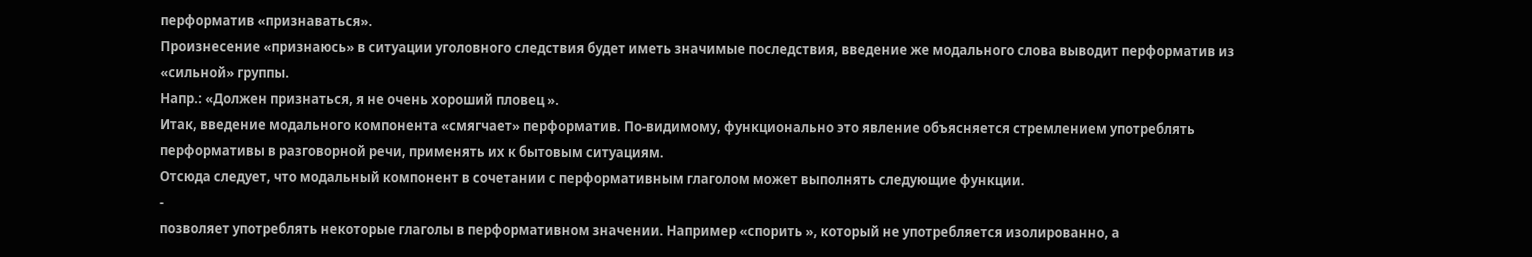перформатив «признаваться».
Произнесение «признаюсь» в ситуации уголовного следствия будет иметь значимые последствия, введение же модального слова выводит перформатив из «сильной» группы.
Напр.: «Должен признаться, я не очень хороший пловец ».
Итак, введение модального компонента «смягчает» перформатив. По-видимому, функционально это явление объясняется стремлением употреблять перформативы в разговорной речи, применять их к бытовым ситуациям.
Отсюда следует, что модальный компонент в сочетании с перформативным глаголом может выполнять следующие функции.
-
позволяет употреблять некоторые глаголы в перформативном значении. Например «спорить », который не употребляется изолированно, а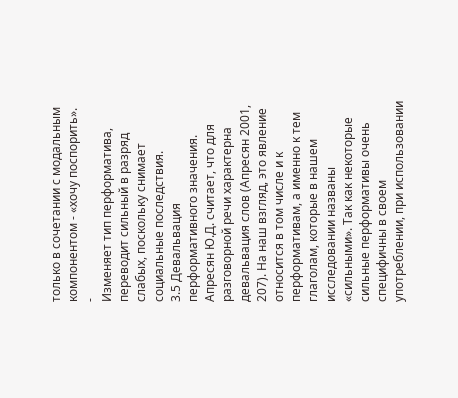только в сочетании с модальным компонентом - «хочу поспорить».
-
Изменяет тип перформатива, переводит сильный в разряд слабых, поскольку снимает социальные последствия.
3.5 Девальвация перформативного значения.
Апресян Ю.Д. считает, что для разговорной речи характерна девальвация слов (Апресян 2001, 207). На наш взгляд, это явление относится в том числе и к перформативам, а именно к тем глаголам, которые в нашем исследовании названы «сильными». Так как некоторые сильные перформативы очень специфичны в своем употреблении, при использовании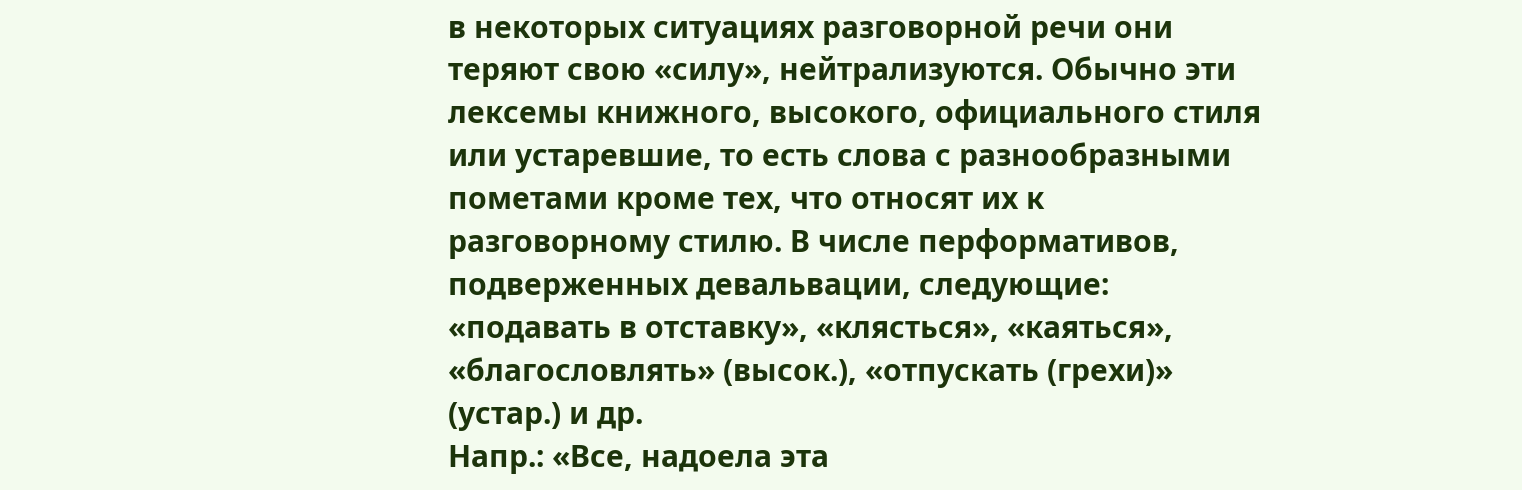в некоторых ситуациях разговорной речи они теряют свою «силу», нейтрализуются. Обычно эти лексемы книжного, высокого, официального стиля или устаревшие, то есть слова с разнообразными пометами кроме тех, что относят их к разговорному стилю. В числе перформативов, подверженных девальвации, следующие: «подавать в отставку», «клясться», «каяться», «благословлять» (высок.), «отпускать (грехи)» (устар.) и др.
Напр.: «Все, надоела эта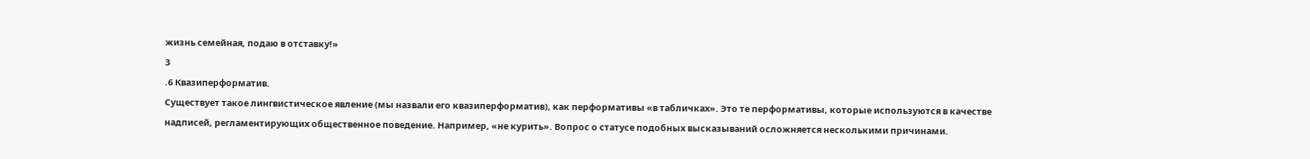жизнь семейная, подаю в отставку!»
3
.6 Квазиперформатив.
Существует такое лингвистическое явление (мы назвали его квазиперформатив), как перформативы «в табличках». Это те перформативы, которые используются в качестве надписей, регламентирующих общественное поведение. Например, «не курить». Вопрос о статусе подобных высказываний осложняется несколькими причинами.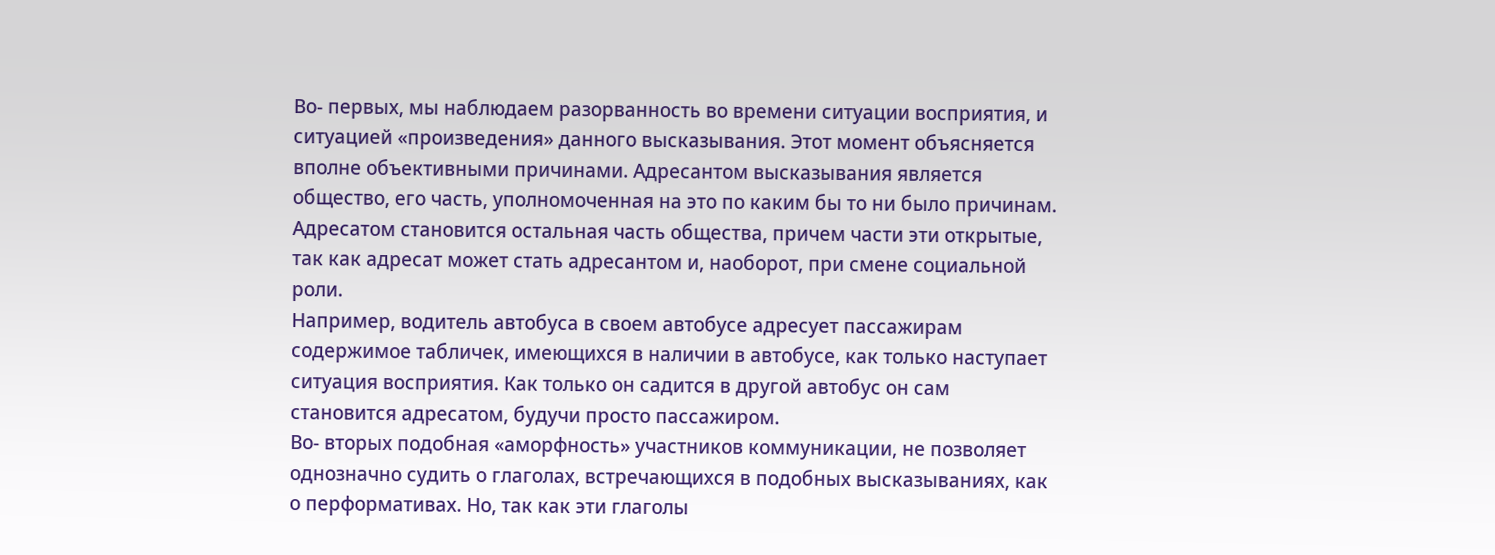Во- первых, мы наблюдаем разорванность во времени ситуации восприятия, и ситуацией «произведения» данного высказывания. Этот момент объясняется вполне объективными причинами. Адресантом высказывания является общество, его часть, уполномоченная на это по каким бы то ни было причинам. Адресатом становится остальная часть общества, причем части эти открытые, так как адресат может стать адресантом и, наоборот, при смене социальной роли.
Например, водитель автобуса в своем автобусе адресует пассажирам содержимое табличек, имеющихся в наличии в автобусе, как только наступает ситуация восприятия. Как только он садится в другой автобус он сам становится адресатом, будучи просто пассажиром.
Во- вторых подобная «аморфность» участников коммуникации, не позволяет однозначно судить о глаголах, встречающихся в подобных высказываниях, как о перформативах. Но, так как эти глаголы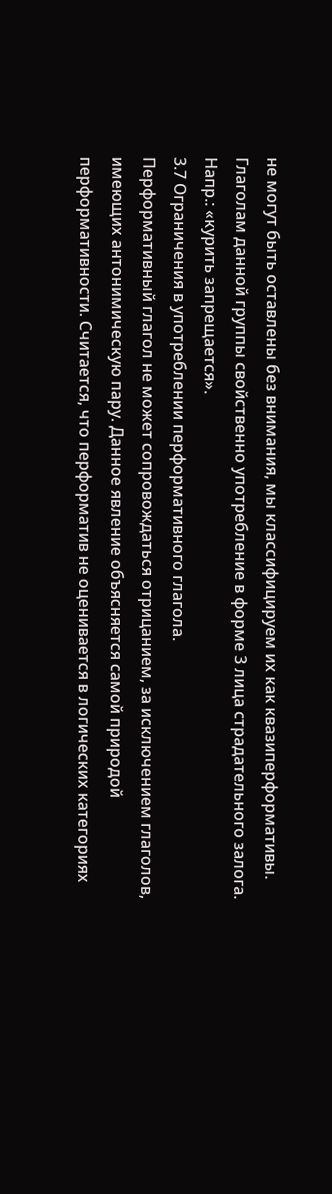не могут быть оставлены без внимания, мы классифицируем их как квазиперформативы. Глаголам данной группы свойственно употребление в форме 3 лица страдательного залога.
Напр.: «курить запрещается».
3.7 Ограничения в употреблении перформативного глагола.
Перформативный глагол не может сопровождаться отрицанием, за исключением глаголов, имеющих антонимическую пару. Данное явление объясняется самой природой перформативности. Считается, что перформатив не оценивается в логических категориях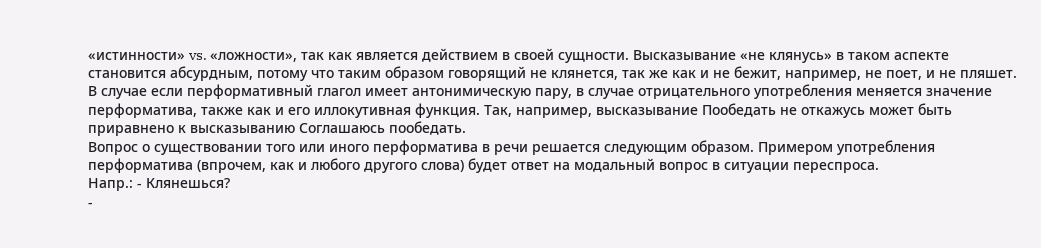«истинности» vs. «ложности», так как является действием в своей сущности. Высказывание «не клянусь» в таком аспекте становится абсурдным, потому что таким образом говорящий не клянется, так же как и не бежит, например, не поет, и не пляшет.
В случае если перформативный глагол имеет антонимическую пару, в случае отрицательного употребления меняется значение перформатива, также как и его иллокутивная функция. Так, например, высказывание Пообедать не откажусь может быть приравнено к высказыванию Соглашаюсь пообедать.
Вопрос о существовании того или иного перформатива в речи решается следующим образом. Примером употребления перформатива (впрочем, как и любого другого слова) будет ответ на модальный вопрос в ситуации переспроса.
Напр.: - Клянешься?
-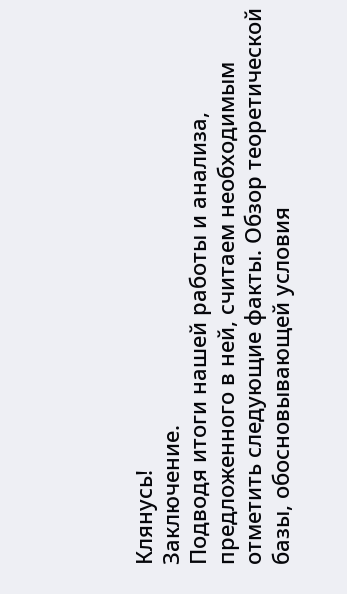Клянусь!
Заключение.
Подводя итоги нашей работы и анализа, предложенного в ней, считаем необходимым отметить следующие факты. Обзор теоретической базы, обосновывающей условия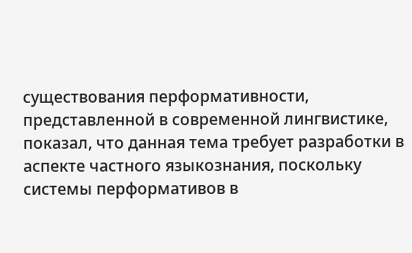существования перформативности, представленной в современной лингвистике, показал, что данная тема требует разработки в аспекте частного языкознания, поскольку системы перформативов в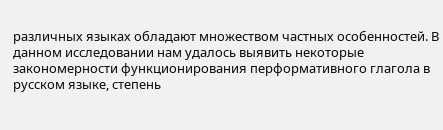различных языках обладают множеством частных особенностей. В данном исследовании нам удалось выявить некоторые закономерности функционирования перформативного глагола в русском языке, степень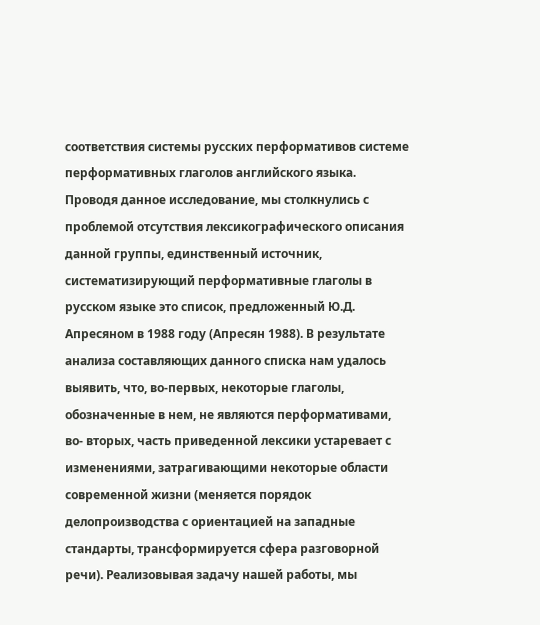соответствия системы русских перформативов системе перформативных глаголов английского языка.
Проводя данное исследование, мы столкнулись с проблемой отсутствия лексикографического описания данной группы, единственный источник, систематизирующий перформативные глаголы в русском языке это список, предложенный Ю.Д. Апресяном в 1988 году (Апресян 1988). В результате анализа составляющих данного списка нам удалось выявить, что, во-первых, некоторые глаголы, обозначенные в нем, не являются перформативами, во- вторых, часть приведенной лексики устаревает с изменениями, затрагивающими некоторые области современной жизни (меняется порядок делопроизводства с ориентацией на западные стандарты, трансформируется сфера разговорной речи). Реализовывая задачу нашей работы, мы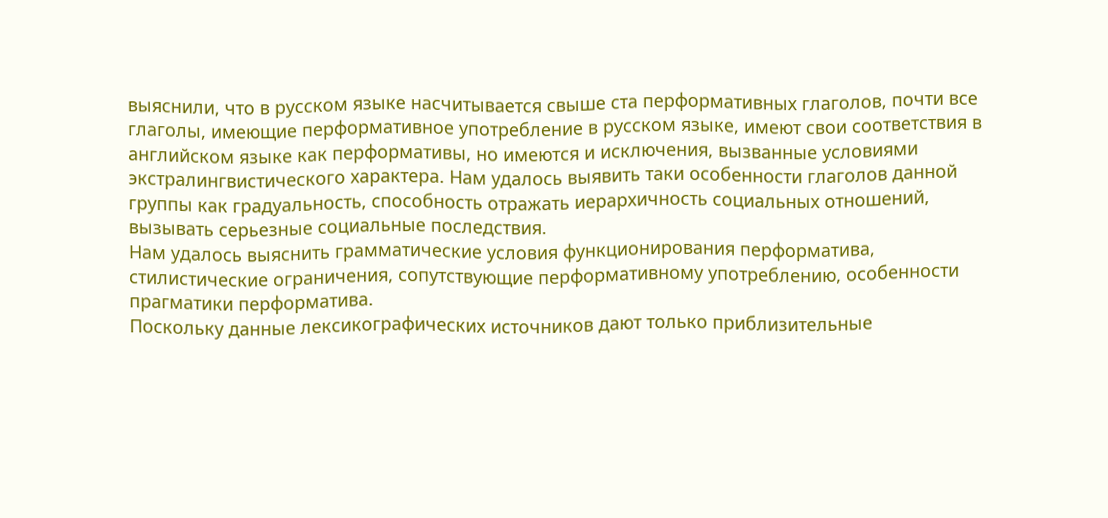выяснили, что в русском языке насчитывается свыше ста перформативных глаголов, почти все глаголы, имеющие перформативное употребление в русском языке, имеют свои соответствия в английском языке как перформативы, но имеются и исключения, вызванные условиями экстралингвистического характера. Нам удалось выявить таки особенности глаголов данной группы как градуальность, способность отражать иерархичность социальных отношений, вызывать серьезные социальные последствия.
Нам удалось выяснить грамматические условия функционирования перформатива, стилистические ограничения, сопутствующие перформативному употреблению, особенности прагматики перформатива.
Поскольку данные лексикографических источников дают только приблизительные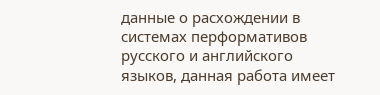данные о расхождении в системах перформативов русского и английского языков, данная работа имеет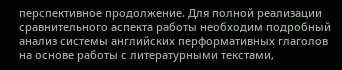перспективное продолжение. Для полной реализации сравнительного аспекта работы необходим подробный анализ системы английских перформативных глаголов на основе работы с литературными текстами,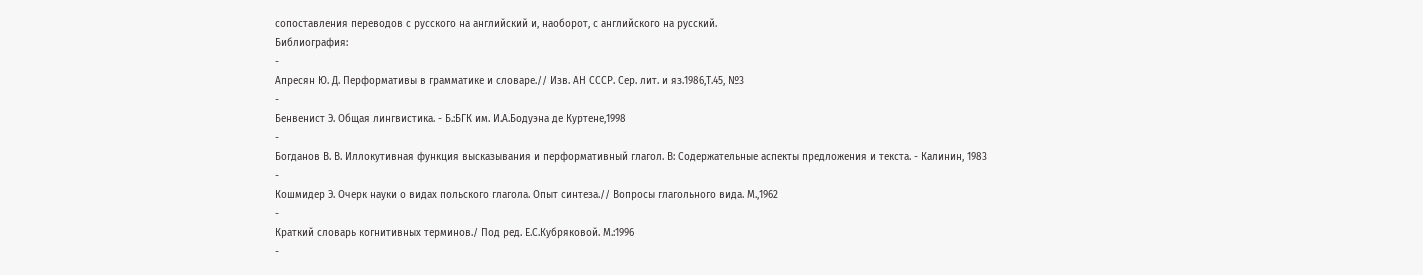сопоставления переводов с русского на английский и, наоборот, с английского на русский.
Библиография:
-
Апресян Ю. Д. Перформативы в грамматике и словаре.// Изв. АН СССР. Сер. лит. и яз.1986,Т.45, №3
-
Бенвенист Э. Общая лингвистика. - Б.:БГК им. И.А.Бодуэна де Куртене,1998
-
Богданов В. В. Иллокутивная функция высказывания и перформативный глагол. В: Содержательные аспекты предложения и текста. - Калинин, 1983
-
Кошмидер Э. Очерк науки о видах польского глагола. Опыт синтеза.// Вопросы глагольного вида. М.,1962
-
Краткий словарь когнитивных терминов./ Под ред. Е.С.Кубряковой. М.:1996
-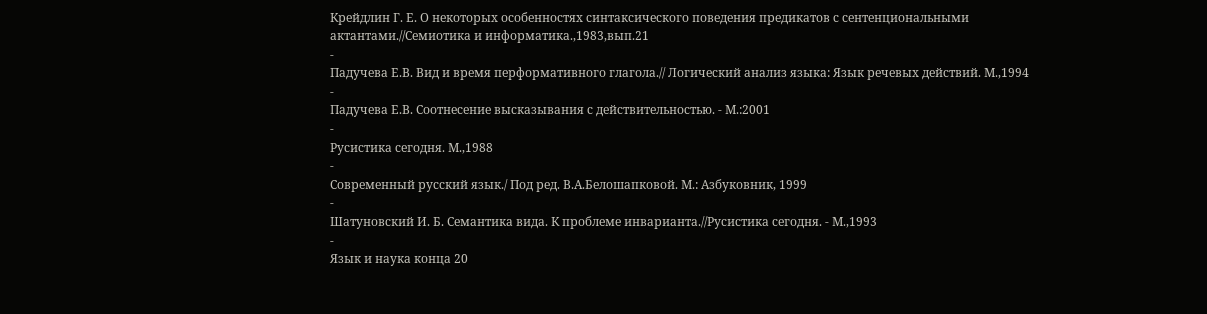Крейдлин Г. Е. О некоторых особенностях синтаксического поведения предикатов с сентенциональными актантами.//Семиотика и информатика.,1983,вып.21
-
Падучева Е.В. Вид и время перформативного глагола.// Логический анализ языка: Язык речевых действий. М.,1994
-
Падучева Е.В. Соотнесение высказывания с действительностью. - М.:2001
-
Русистика сегодня. М.,1988
-
Современный русский язык./ Под ред. В.А.Белошапковой. М.: Азбуковник, 1999
-
Шатуновский И. Б. Семантика вида. К проблеме инварианта.//Русистика сегодня. - М.,1993
-
Язык и наука конца 20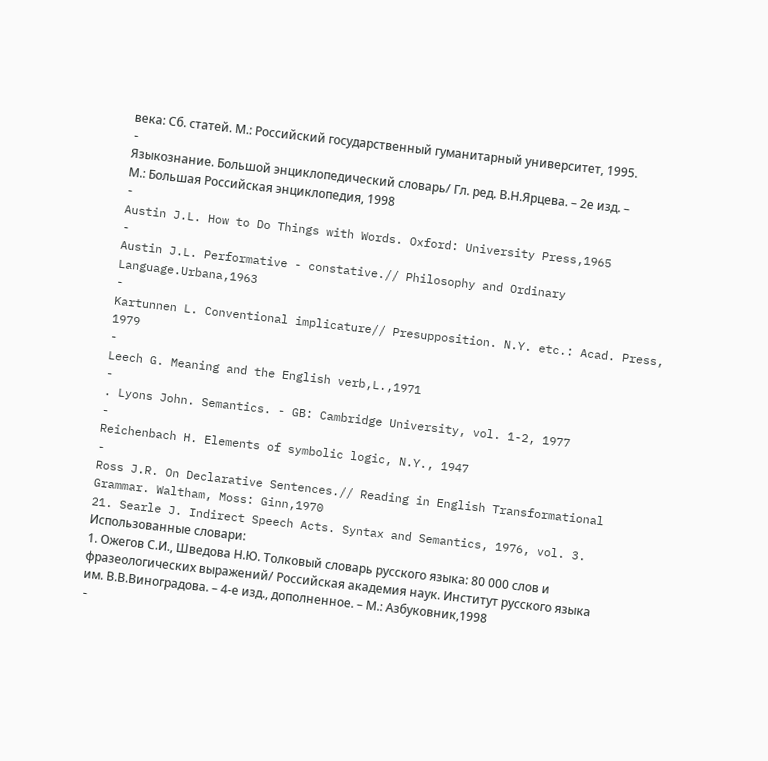века: Сб. статей. М.: Российский государственный гуманитарный университет, 1995.
-
Языкознание. Большой энциклопедический словарь/ Гл. ред. В.Н.Ярцева. – 2е изд. – М.: Большая Российская энциклопедия, 1998
-
Austin J.L. How to Do Things with Words. Oxford: University Press,1965
-
Austin J.L. Performative - constative.// Philosophy and Ordinary Language.Urbana,1963
-
Kartunnen L. Conventional implicature// Presupposition. N.Y. etc.: Acad. Press, 1979
-
Leech G. Meaning and the English verb,L.,1971
-
. Lyons John. Semantics. - GB: Cambridge University, vol. 1-2, 1977
-
Reichenbach H. Elements of symbolic logic, N.Y., 1947
-
Ross J.R. On Declarative Sentences.// Reading in English Transformational Grammar. Waltham, Moss: Ginn,1970
21. Searle J. Indirect Speech Acts. Syntax and Semantics, 1976, vol. 3.
Использованные словари:
1. Ожегов С.И., Шведова Н.Ю. Толковый словарь русского языка: 80 000 слов и фразеологических выражений/ Российская академия наук. Институт русского языка им. В.В.Виноградова. – 4-е изд., дополненное. – М.: Азбуковник,1998
-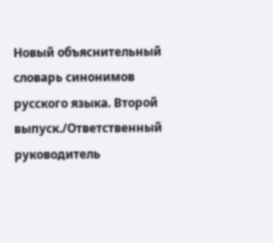Новый объяснительный словарь синонимов русского языка. Второй выпуск./Ответственный руководитель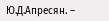Ю.Д.Апресян. –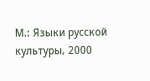М.: Языки русской культуры, 2000